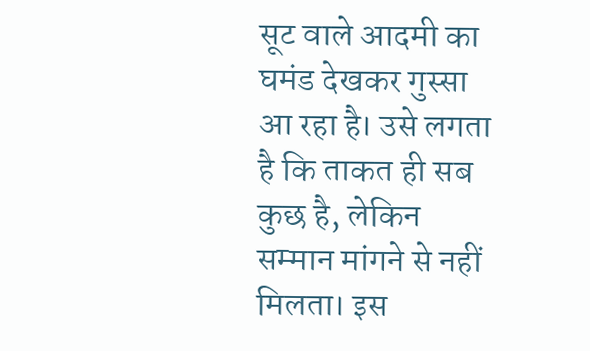सूट वाले आदमी का घमंड देखकर गुस्सा आ रहा है। उसे लगता है कि ताकत ही सब कुछ है, लेकिन सम्मान मांगने से नहीं मिलता। इस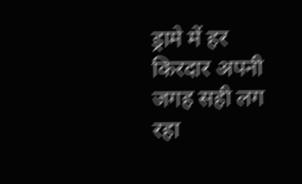ड्रामे में हर किरदार अपनी जगह सही लग रहा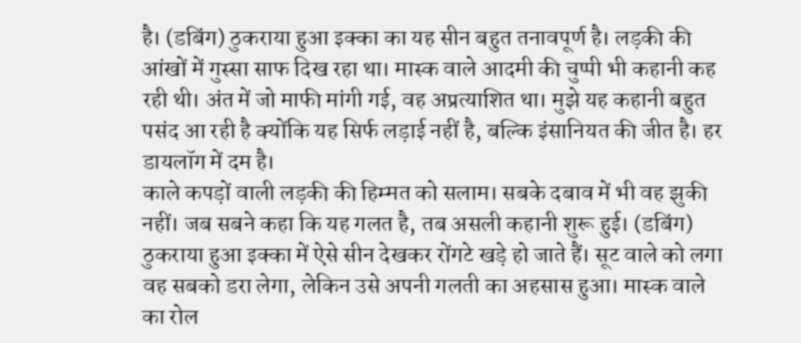है। (डबिंग) ठुकराया हुआ इक्का का यह सीन बहुत तनावपूर्ण है। लड़की की आंखों में गुस्सा साफ दिख रहा था। मास्क वाले आदमी की चुप्पी भी कहानी कह रही थी। अंत में जो माफी मांगी गई, वह अप्रत्याशित था। मुझे यह कहानी बहुत पसंद आ रही है क्योंकि यह सिर्फ लड़ाई नहीं है, बल्कि इंसानियत की जीत है। हर डायलॉग में दम है।
काले कपड़ों वाली लड़की की हिम्मत को सलाम। सबके दबाव में भी वह झुकी नहीं। जब सबने कहा कि यह गलत है, तब असली कहानी शुरू हुई। (डबिंग) ठुकराया हुआ इक्का में ऐसे सीन देखकर रोंगटे खड़े हो जाते हैं। सूट वाले को लगा वह सबको डरा लेगा, लेकिन उसे अपनी गलती का अहसास हुआ। मास्क वाले का रोल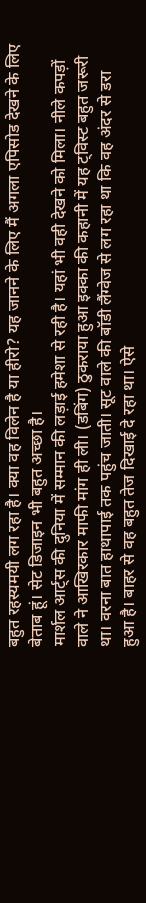बहुत रहस्यमयी लग रहा है। क्या वह विलेन है या हीरो? यह जानने के लिए मैं अगला एपिसोड देखने के लिए बेताब हूं। सेट डिजाइन भी बहुत अच्छा है।
मार्शल आर्ट्स की दुनिया में सम्मान की लड़ाई हमेशा से रही है। यहां भी वही देखने को मिला। नीले कपड़ों वाले ने आखिरकार माफी मांग ही ली। (डबिंग) ठुकराया हुआ इक्का की कहानी में यह ट्विस्ट बहुत जरूरी था। वरना बात हाथापाई तक पहुंच जाती। सूट वाले की बॉडी लैंग्वेज से लग रहा था कि वह अंदर से डरा हुआ है। बाहर से वह बहुत तेज दिखाई दे रहा था। ऐसे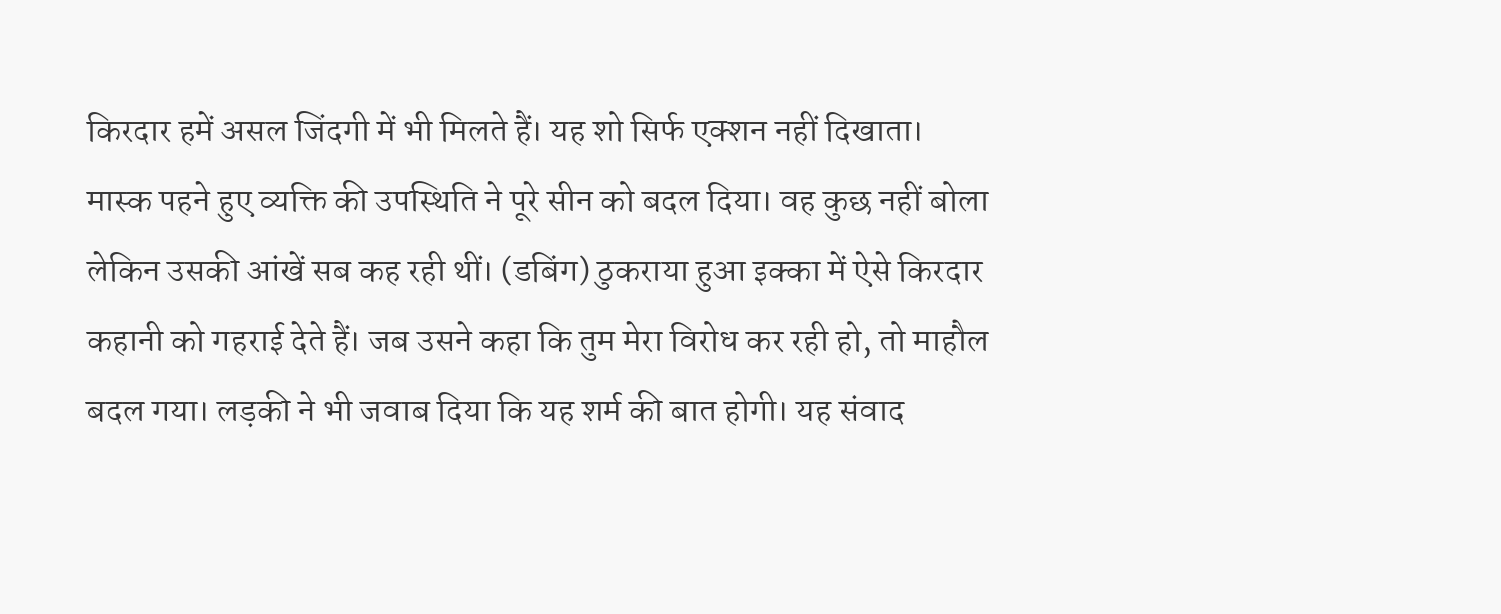किरदार हमें असल जिंदगी में भी मिलते हैं। यह शो सिर्फ एक्शन नहीं दिखाता।
मास्क पहने हुए व्यक्ति की उपस्थिति ने पूरे सीन को बदल दिया। वह कुछ नहीं बोला लेकिन उसकी आंखें सब कह रही थीं। (डबिंग) ठुकराया हुआ इक्का में ऐसे किरदार कहानी को गहराई देते हैं। जब उसने कहा कि तुम मेरा विरोध कर रही हो, तो माहौल बदल गया। लड़की ने भी जवाब दिया कि यह शर्म की बात होगी। यह संवाद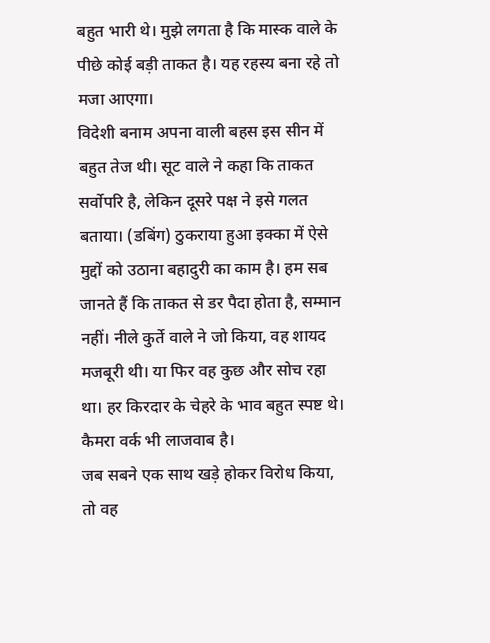बहुत भारी थे। मुझे लगता है कि मास्क वाले के पीछे कोई बड़ी ताकत है। यह रहस्य बना रहे तो मजा आएगा।
विदेशी बनाम अपना वाली बहस इस सीन में बहुत तेज थी। सूट वाले ने कहा कि ताकत सर्वोपरि है, लेकिन दूसरे पक्ष ने इसे गलत बताया। (डबिंग) ठुकराया हुआ इक्का में ऐसे मुद्दों को उठाना बहादुरी का काम है। हम सब जानते हैं कि ताकत से डर पैदा होता है, सम्मान नहीं। नीले कुर्ते वाले ने जो किया, वह शायद मजबूरी थी। या फिर वह कुछ और सोच रहा था। हर किरदार के चेहरे के भाव बहुत स्पष्ट थे। कैमरा वर्क भी लाजवाब है।
जब सबने एक साथ खड़े होकर विरोध किया, तो वह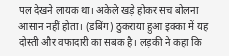पल देखने लायक था। अकेले खड़े होकर सच बोलना आसान नहीं होता। (डबिंग) ठुकराया हुआ इक्का में यह दोस्ती और वफादारी का सबक है। लड़की ने कहा कि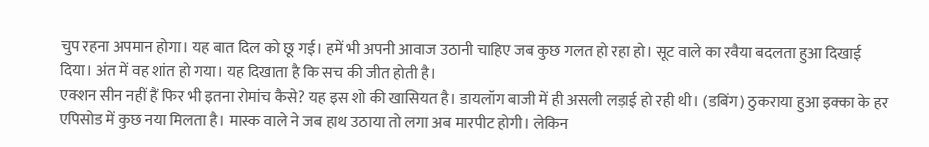चुप रहना अपमान होगा। यह बात दिल को छू गई। हमें भी अपनी आवाज उठानी चाहिए जब कुछ गलत हो रहा हो। सूट वाले का रवैया बदलता हुआ दिखाई दिया। अंत में वह शांत हो गया। यह दिखाता है कि सच की जीत होती है।
एक्शन सीन नहीं हैं फिर भी इतना रोमांच कैसे? यह इस शो की खासियत है। डायलॉग बाजी में ही असली लड़ाई हो रही थी। (डबिंग) ठुकराया हुआ इक्का के हर एपिसोड में कुछ नया मिलता है। मास्क वाले ने जब हाथ उठाया तो लगा अब मारपीट होगी। लेकिन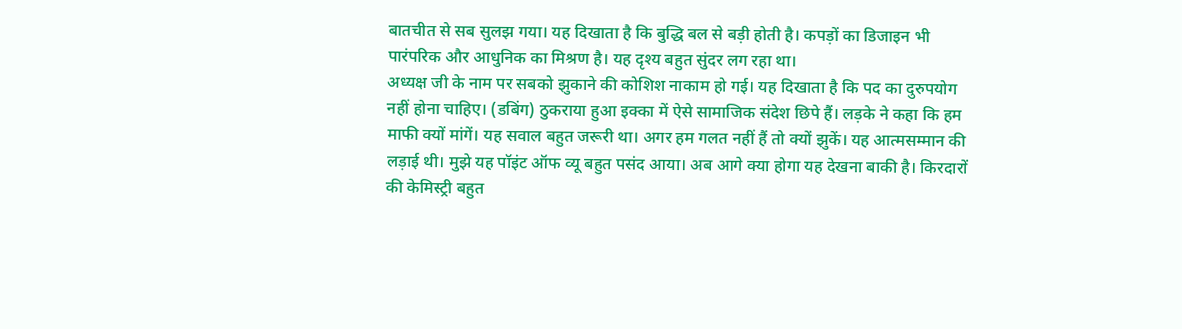बातचीत से सब सुलझ गया। यह दिखाता है कि बुद्धि बल से बड़ी होती है। कपड़ों का डिजाइन भी पारंपरिक और आधुनिक का मिश्रण है। यह दृश्य बहुत सुंदर लग रहा था।
अध्यक्ष जी के नाम पर सबको झुकाने की कोशिश नाकाम हो गई। यह दिखाता है कि पद का दुरुपयोग नहीं होना चाहिए। (डबिंग) ठुकराया हुआ इक्का में ऐसे सामाजिक संदेश छिपे हैं। लड़के ने कहा कि हम माफी क्यों मांगें। यह सवाल बहुत जरूरी था। अगर हम गलत नहीं हैं तो क्यों झुकें। यह आत्मसम्मान की लड़ाई थी। मुझे यह पॉइंट ऑफ व्यू बहुत पसंद आया। अब आगे क्या होगा यह देखना बाकी है। किरदारों की केमिस्ट्री बहुत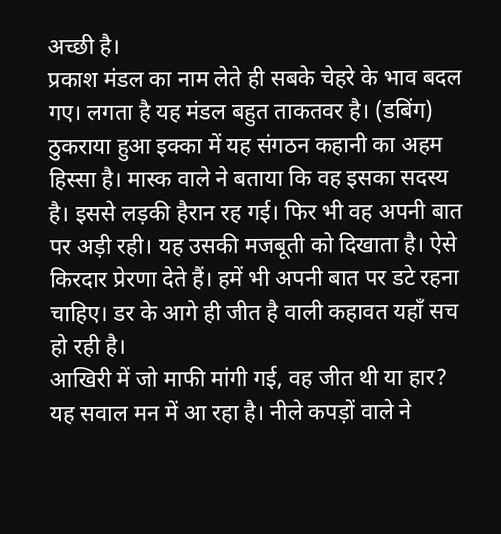अच्छी है।
प्रकाश मंडल का नाम लेते ही सबके चेहरे के भाव बदल गए। लगता है यह मंडल बहुत ताकतवर है। (डबिंग) ठुकराया हुआ इक्का में यह संगठन कहानी का अहम हिस्सा है। मास्क वाले ने बताया कि वह इसका सदस्य है। इससे लड़की हैरान रह गई। फिर भी वह अपनी बात पर अड़ी रही। यह उसकी मजबूती को दिखाता है। ऐसे किरदार प्रेरणा देते हैं। हमें भी अपनी बात पर डटे रहना चाहिए। डर के आगे ही जीत है वाली कहावत यहाँ सच हो रही है।
आखिरी में जो माफी मांगी गई, वह जीत थी या हार? यह सवाल मन में आ रहा है। नीले कपड़ों वाले ने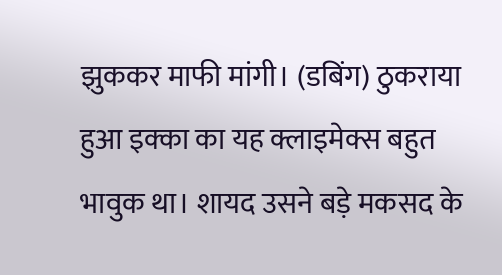झुककर माफी मांगी। (डबिंग) ठुकराया हुआ इक्का का यह क्लाइमेक्स बहुत भावुक था। शायद उसने बड़े मकसद के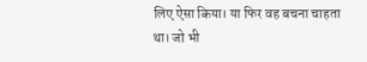लिए ऐसा किया। या फिर वह बचना चाहता था। जो भी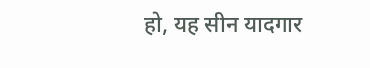हो, यह सीन यादगार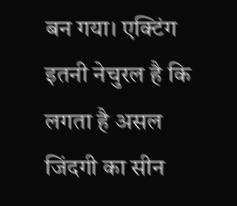बन गया। एक्टिंग इतनी नेचुरल है कि लगता है असल जिंदगी का सीन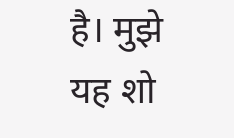है। मुझे यह शो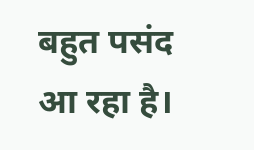बहुत पसंद आ रहा है।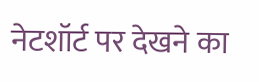नेटशॉर्ट पर देखने का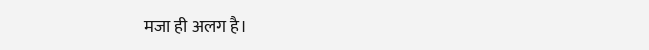मजा ही अलग है।